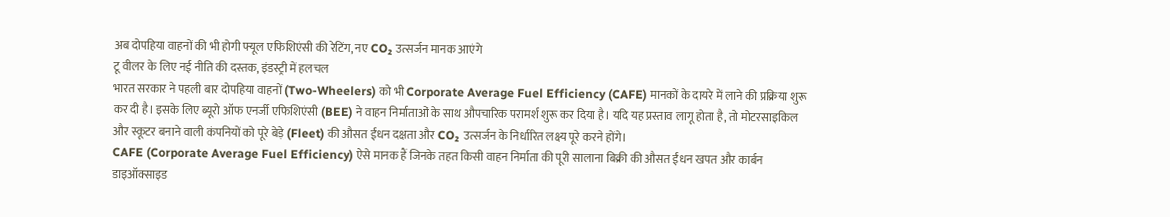अब दोपहिया वाहनों की भी होगी फ्यूल एफिशिएंसी की रेटिंग, नए CO₂ उत्सर्जन मानक आएंगे
टू वीलर के लिए नई नीति की दस्तक, इंडस्ट्री में हलचल
भारत सरकार ने पहली बार दोपहिया वाहनों (Two-Wheelers) को भी Corporate Average Fuel Efficiency (CAFE) मानकों के दायरे में लाने की प्रक्रिया शुरू कर दी है। इसके लिए ब्यूरो ऑफ एनर्जी एफिशिएंसी (BEE) ने वाहन निर्माताओं के साथ औपचारिक परामर्श शुरू कर दिया है। यदि यह प्रस्ताव लागू होता है, तो मोटरसाइकिल और स्कूटर बनाने वाली कंपनियों को पूरे बेड़े (Fleet) की औसत ईंधन दक्षता और CO₂ उत्सर्जन के निर्धारित लक्ष्य पूरे करने होंगे।
CAFE (Corporate Average Fuel Efficiency) ऐसे मानक हैं जिनके तहत किसी वाहन निर्माता की पूरी सालाना बिक्री की औसत ईंधन खपत और कार्बन डाइऑक्साइड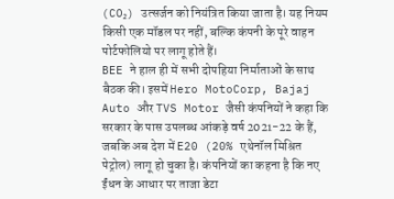(CO₂) उत्सर्जन को नियंत्रित किया जाता है। यह नियम किसी एक मॉडल पर नहीं, बल्कि कंपनी के पूरे वाहन पोर्टफोलियो पर लागू होते हैं।
BEE ने हाल ही में सभी दोपहिया निर्माताओं के साथ बैठक की। इसमें Hero MotoCorp, Bajaj Auto और TVS Motor जैसी कंपनियों ने कहा कि सरकार के पास उपलब्ध आंकड़े वर्ष 2021-22 के हैं, जबकि अब देश में E20 (20% एथेनॉल मिश्रित पेट्रोल) लागू हो चुका है। कंपनियों का कहना है कि नए ईंधन के आधार पर ताजा डेटा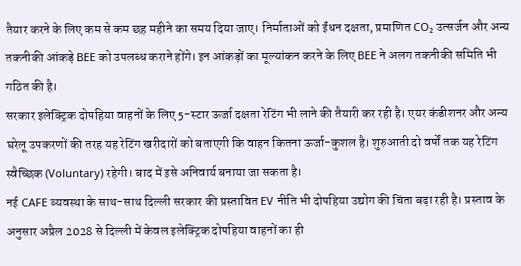तैयार करने के लिए कम से कम छह महीने का समय दिया जाए। निर्माताओं को ईंधन दक्षता, प्रमाणित CO₂ उत्सर्जन और अन्य तकनीकी आंकड़े BEE को उपलब्ध कराने होंगे। इन आंकड़ों का मूल्यांकन करने के लिए BEE ने अलग तकनीकी समिति भी गठित की है।
सरकार इलेक्ट्रिक दोपहिया वाहनों के लिए 5-स्टार ऊर्जा दक्षता रेटिंग भी लाने की तैयारी कर रही है। एयर कंडीशनर और अन्य घरेलू उपकरणों की तरह यह रेटिंग खरीदारों को बताएगी कि वाहन कितना ऊर्जा-कुशल है। शुरुआती दो वर्षों तक यह रेटिंग स्वैच्छिक (Voluntary) रहेगी। बाद में इसे अनिवार्य बनाया जा सकता है।
नई CAFE व्यवस्था के साथ-साथ दिल्ली सरकार की प्रस्तावित EV नीति भी दोपहिया उद्योग की चिंता बढ़ा रही है। प्रस्ताव के अनुसार अप्रैल 2028 से दिल्ली में केवल इलेक्ट्रिक दोपहिया वाहनों का ही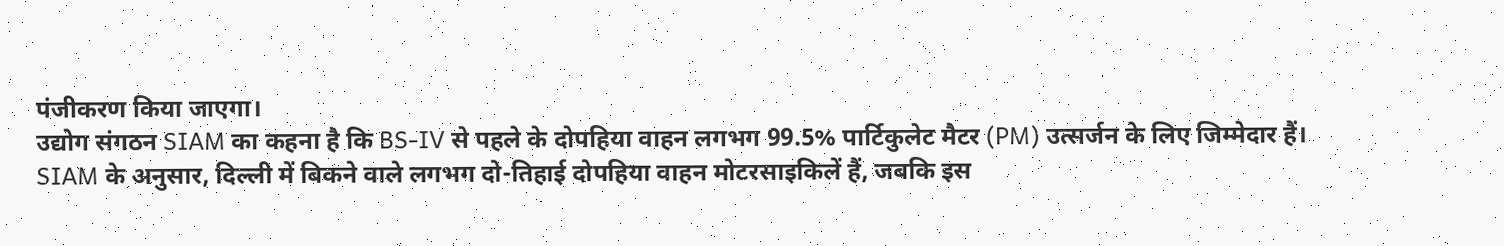पंजीकरण किया जाएगा।
उद्योग संगठन SIAM का कहना है कि BS-IV से पहले के दोपहिया वाहन लगभग 99.5% पार्टिकुलेट मैटर (PM) उत्सर्जन के लिए जिम्मेदार हैं।
SIAM के अनुसार, दिल्ली में बिकने वाले लगभग दो-तिहाई दोपहिया वाहन मोटरसाइकिलें हैं, जबकि इस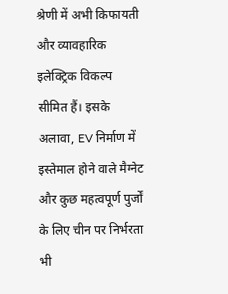श्रेणी में अभी किफायती और व्यावहारिक इलेक्ट्रिक विकल्प सीमित हैं। इसके अलावा, EV निर्माण में इस्तेमाल होने वाले मैग्नेट और कुछ महत्वपूर्ण पुर्जों के लिए चीन पर निर्भरता भी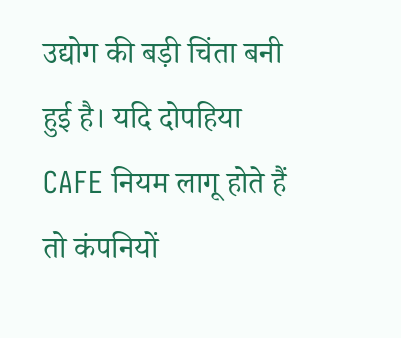उद्योग की बड़ी चिंता बनी हुई है। यदि दोपहिया CAFE नियम लागू होते हैं तो कंपनियों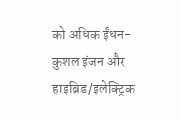को अधिक ईंधन-कुशल इंजन और हाइब्रिड/इलेक्ट्रिक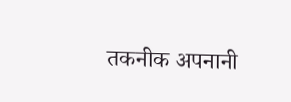तकनीक अपनानी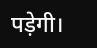पड़ेगी।